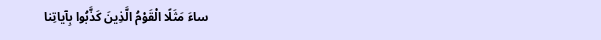ساءَ مَثَلًا الْقَوْمُ الَّذِينَ كَذَّبُوا بِآياتِنا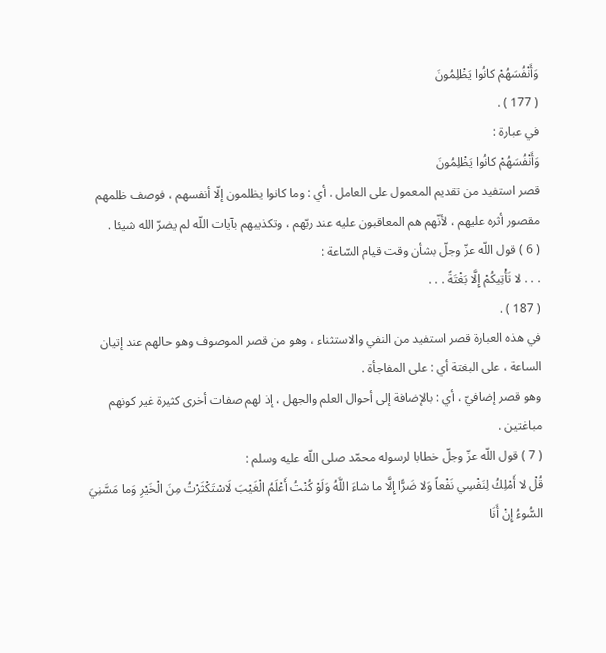وَأَنْفُسَهُمْ كانُوا يَظْلِمُونَ
( 177 ) .
في عبارة :
وَأَنْفُسَهُمْ كانُوا يَظْلِمُونَ
قصر استفيد من تقديم المعمول على العامل . أي : وما كانوا يظلمون إلّا أنفسهم ، فوصف ظلمهم مقصور أثره عليهم ، لأنّهم هم المعاقبون عليه عند ربّهم ، وتكذيبهم بآيات اللّه لم يضرّ الله شيئا .
( 6 ) قول اللّه عزّ وجلّ بشأن وقت قيام السّاعة :
. . . لا تَأْتِيكُمْ إِلَّا بَغْتَةً . . .
( 187 ) .
في هذه العبارة قصر استفيد من النفي والاستثناء ، وهو من قصر الموصوف وهو حالهم عند إتيان الساعة ، على البغتة أي : على المفاجأة .
وهو قصر إضافيّ ، أي : بالإضافة إلى أحوال العلم والجهل ، إذ لهم صفات أخرى كثيرة غير كونهم مباغتين .
( 7 ) قول اللّه عزّ وجلّ خطابا لرسوله محمّد صلى اللّه عليه وسلم :
قُلْ لا أَمْلِكُ لِنَفْسِي نَفْعاً وَلا ضَرًّا إِلَّا ما شاءَ اللَّهُ وَلَوْ كُنْتُ أَعْلَمُ الْغَيْبَ لَاسْتَكْثَرْتُ مِنَ الْخَيْرِ وَما مَسَّنِيَ السُّوءُ إِنْ أَنَا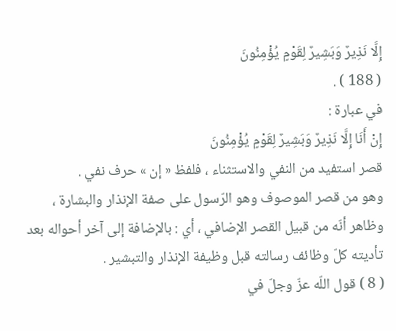إِلَّا نَذِيرٌ وَبَشِيرٌ لِقَوْمٍ يُؤْمِنُونَ
( 188 ) .
في عبارة :
إِنْ أَنَا إِلَّا نَذِيرٌ وَبَشِيرٌ لِقَوْمٍ يُؤْمِنُونَ
قصر استفيد من النفي والاستثناء ، فلفظ « إن » حرف نفي .
وهو من قصر الموصوف وهو الرّسول على صفة الإنذار والبشارة ، وظاهر أنّه من قبيل القصر الإضافي ، أي : بالإضافة إلى آخر أحواله بعد تأديته كلّ وظائف رسالته قبل وظيفة الإنذار والتبشير .
( 8 ) قول اللّه عزّ وجلّ في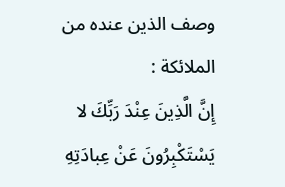وصف الذين عنده من الملائكة :
إِنَّ الَّذِينَ عِنْدَ رَبِّكَ لا يَسْتَكْبِرُونَ عَنْ عِبادَتِهِ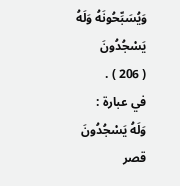وَيُسَبِّحُونَهُ وَلَهُ يَسْجُدُونَ
( 206 ) .
في عبارة :
وَلَهُ يَسْجُدُونَ
قصر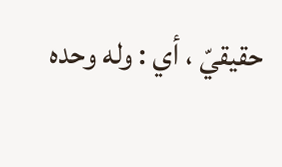حقيقيّ ، أي : وله وحده